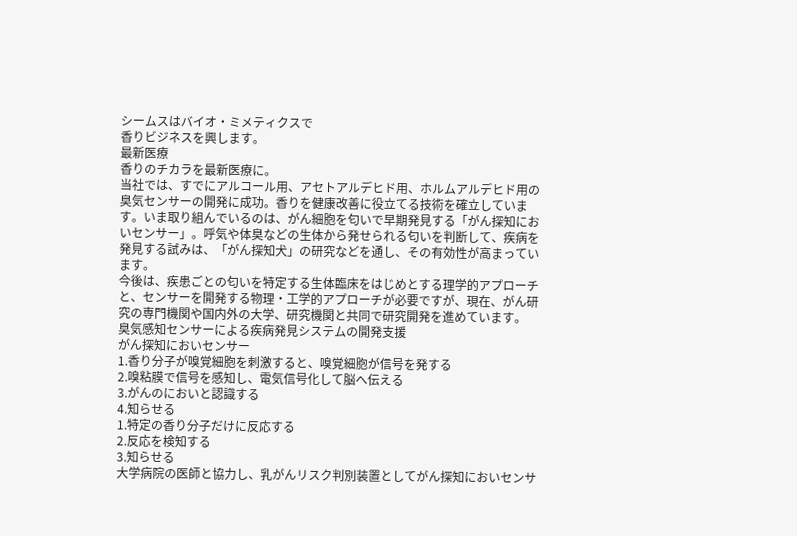シームスはバイオ・ミメティクスで
香りビジネスを興します。
最新医療
香りのチカラを最新医療に。
当社では、すでにアルコール用、アセトアルデヒド用、ホルムアルデヒド用の臭気センサーの開発に成功。香りを健康改善に役立てる技術を確立しています。いま取り組んでいるのは、がん細胞を匂いで早期発見する「がん探知においセンサー」。呼気や体臭などの生体から発せられる匂いを判断して、疾病を発見する試みは、「がん探知犬」の研究などを通し、その有効性が高まっています。
今後は、疾患ごとの匂いを特定する生体臨床をはじめとする理学的アプローチと、センサーを開発する物理・工学的アプローチが必要ですが、現在、がん研究の専門機関や国内外の大学、研究機関と共同で研究開発を進めています。
臭気感知センサーによる疾病発見システムの開発支援
がん探知においセンサー
1.香り分子が嗅覚細胞を刺激すると、嗅覚細胞が信号を発する
2.嗅粘膜で信号を感知し、電気信号化して脳へ伝える
3.がんのにおいと認識する
4.知らせる
1.特定の香り分子だけに反応する
2.反応を検知する
3.知らせる
大学病院の医師と協力し、乳がんリスク判別装置としてがん探知においセンサ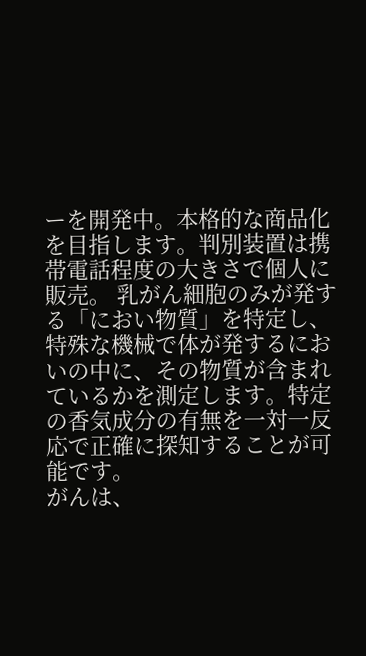ーを開発中。本格的な商品化を目指します。判別装置は携帯電話程度の大きさで個人に販売。 乳がん細胞のみが発する「におい物質」を特定し、特殊な機械で体が発するにおいの中に、その物質が含まれているかを測定します。特定の香気成分の有無を一対一反応で正確に探知することが可能です。
がんは、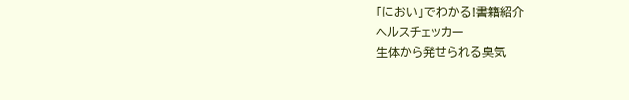「におい」でわかる!書籍紹介
ヘルスチェッカー
生体から発せられる臭気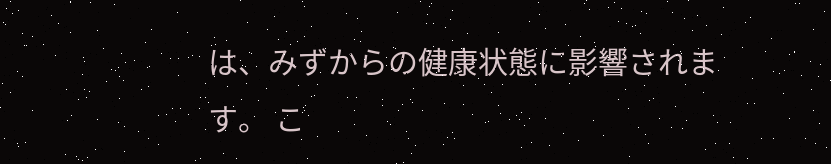は、みずからの健康状態に影響されます。 こ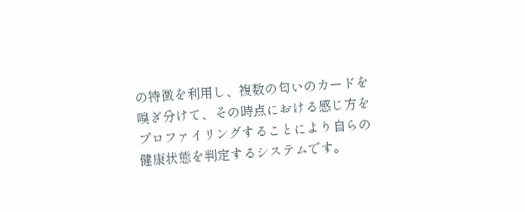の特徴を利用し、複数の匂いのカードを嗅ぎ分けて、その時点における感じ方をプロファイリングすることにより自らの健康状態を判定するシステムです。